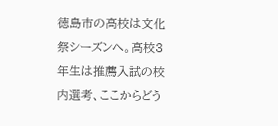徳島市の高校は文化祭シーズンへ。高校3年生は推薦入試の校内選考、ここからどう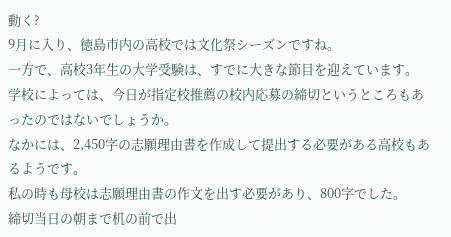動く?
9月に入り、徳島市内の高校では文化祭シーズンですね。
一方で、高校3年生の大学受験は、すでに大きな節目を迎えています。
学校によっては、今日が指定校推薦の校内応募の締切というところもあったのではないでしょうか。
なかには、2,450字の志願理由書を作成して提出する必要がある高校もあるようです。
私の時も母校は志願理由書の作文を出す必要があり、800字でした。
締切当日の朝まで机の前で出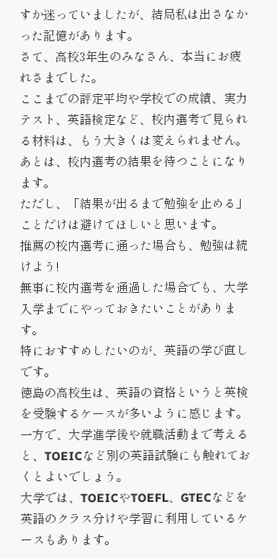すか迷っていましたが、結局私は出さなかった記憶があります。
さて、高校3年生のみなさん、本当にお疲れさまでした。
ここまでの評定平均や学校での成績、実力テスト、英語検定など、校内選考で見られる材料は、もう大きくは変えられません。あとは、校内選考の結果を待つことになります。
ただし、「結果が出るまで勉強を止める」ことだけは避けてほしいと思います。
推薦の校内選考に通った場合も、勉強は続けよう!
無事に校内選考を通過した場合でも、大学入学までにやっておきたいことがあります。
特におすすめしたいのが、英語の学び直しです。
徳島の高校生は、英語の資格というと英検を受験するケースが多いように感じます。
一方で、大学進学後や就職活動まで考えると、TOEICなど別の英語試験にも触れておくとよいでしょう。
大学では、TOEICやTOEFL、GTECなどを英語のクラス分けや学習に利用しているケースもあります。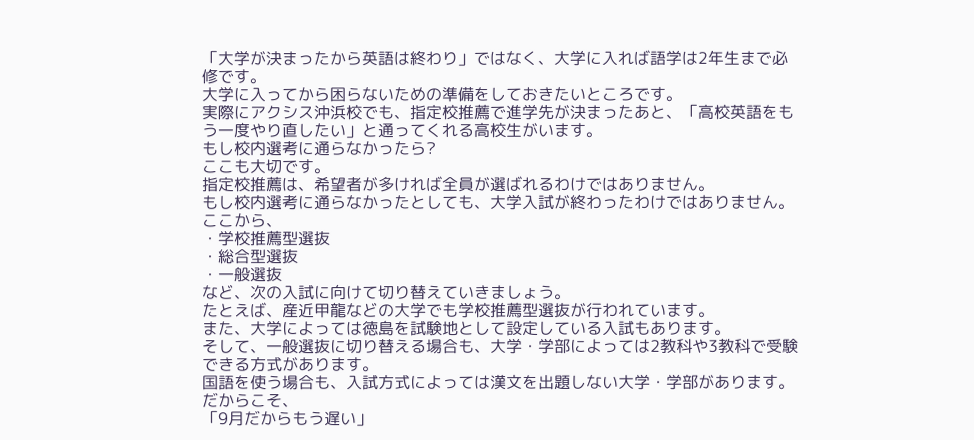「大学が決まったから英語は終わり」ではなく、大学に入れば語学は2年生まで必修です。
大学に入ってから困らないための準備をしておきたいところです。
実際にアクシス沖浜校でも、指定校推薦で進学先が決まったあと、「高校英語をもう一度やり直したい」と通ってくれる高校生がいます。
もし校内選考に通らなかったら?
ここも大切です。
指定校推薦は、希望者が多ければ全員が選ばれるわけではありません。
もし校内選考に通らなかったとしても、大学入試が終わったわけではありません。
ここから、
・学校推薦型選抜
・総合型選抜
・一般選抜
など、次の入試に向けて切り替えていきましょう。
たとえば、産近甲龍などの大学でも学校推薦型選抜が行われています。
また、大学によっては徳島を試験地として設定している入試もあります。
そして、一般選抜に切り替える場合も、大学・学部によっては2教科や3教科で受験できる方式があります。
国語を使う場合も、入試方式によっては漢文を出題しない大学・学部があります。
だからこそ、
「9月だからもう遅い」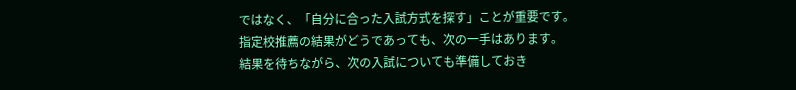ではなく、「自分に合った入試方式を探す」ことが重要です。
指定校推薦の結果がどうであっても、次の一手はあります。
結果を待ちながら、次の入試についても準備しておき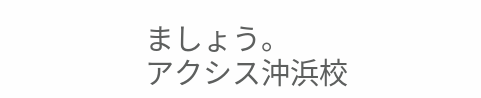ましょう。
アクシス沖浜校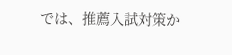では、推薦入試対策か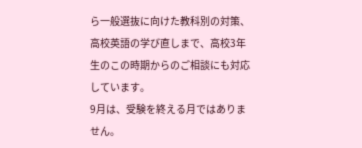ら一般選抜に向けた教科別の対策、高校英語の学び直しまで、高校3年生のこの時期からのご相談にも対応しています。
9月は、受験を終える月ではありません。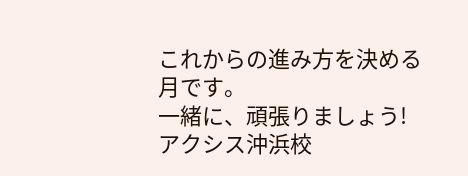これからの進み方を決める月です。
一緒に、頑張りましょう!
アクシス沖浜校